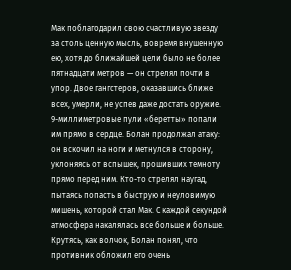Мак поблагодарил свою счастливую звезду за столь ценную мысль, вовремя внушенную ею, хотя до ближайшей цели было не более пятнадцати метров — он стрелял почти в упор. Двое гангстеров, оказавшись ближе всех, умерли, не успев даже достать оружие. 9-миллиметровые пули «беретты» попали им прямо в сердце. Болан продолжал атаку: он вскочил на ноги и метнулся в сторону, уклоняясь от вспышек, прошивших темноту прямо перед ним. Кто-то стрелял наугад, пытаясь попасть в быструю и неуловимую мишень, которой стал Мак. С каждой секундой атмосфера накалялась все больше и больше. Крутясь, как волчок, Болан понял, что противник обложил его очень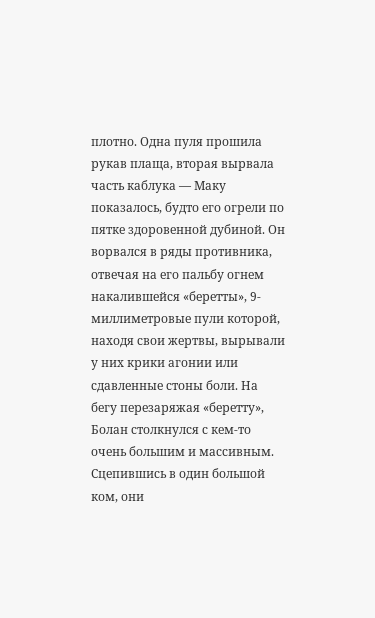плотно. Одна пуля прошила рукав плаща, вторая вырвала часть каблука — Маку показалось, будто его огрели по пятке здоровенной дубиной. Он ворвался в ряды противника, отвечая на его пальбу огнем накалившейся «беретты», 9-миллиметровые пули которой, находя свои жертвы, вырывали у них крики агонии или сдавленные стоны боли. На бегу перезаряжая «беретту», Болан столкнулся с кем-то очень большим и массивным. Сцепившись в один большой ком, они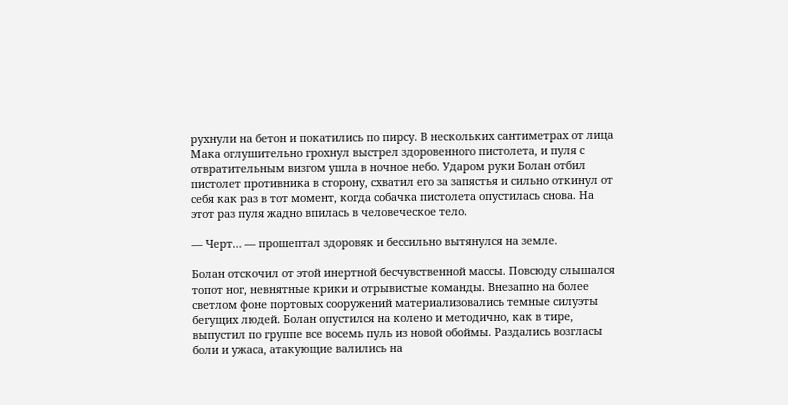рухнули на бетон и покатились по пирсу. В нескольких сантиметрах от лица Мака оглушительно грохнул выстрел здоровенного пистолета, и пуля с отвратительным визгом ушла в ночное небо. Ударом руки Болан отбил пистолет противника в сторону, схватил его за запястья и сильно откинул от себя как раз в тот момент, когда собачка пистолета опустилась снова. На этот раз пуля жадно впилась в человеческое тело.

— Черт… — прошептал здоровяк и бессильно вытянулся на земле.

Болан отскочил от этой инертной бесчувственной массы. Повсюду слышался топот ног, невнятные крики и отрывистые команды. Внезапно на более светлом фоне портовых сооружений материализовались темные силуэты бегущих людей. Болан опустился на колено и методично, как в тире, выпустил по группе все восемь пуль из новой обоймы. Раздались возгласы боли и ужаса, атакующие валились на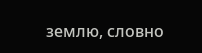землю, словно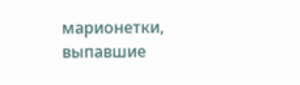марионетки, выпавшие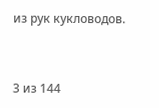из рук кукловодов.



3 из 144